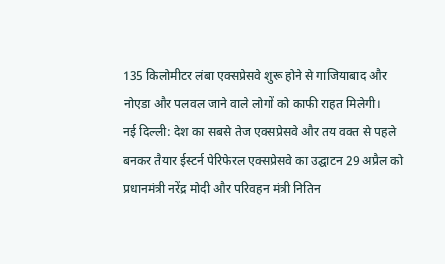135 किलोमीटर लंबा एक्सप्रेसवे शुरू होने से गाजियाबाद और नोएडा और पलवल जाने वाले लोगों को काफी राहत मिलेगी।
नई दिल्ली: देश का सबसे तेज एक्सप्रेसवे और तय वक्त से पहले बनकर तैयार ईस्टर्न पेरिफेरल एक्सप्रेसवे का उद्घाटन 29 अप्रैल को प्रधानमंत्री नरेंद्र मोदी और परिवहन मंत्री नितिन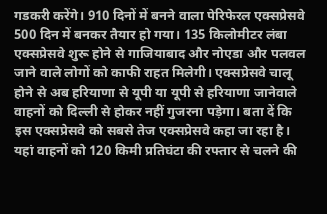गडकरी करेंगे। 910 दिनों में बनने वाला पेरिफेरल एक्सप्रेसवे 500 दिन में बनकर तैयार हो गया। 135 किलोमीटर लंबा एक्सप्रेसवे शुरू होने से गाजियाबाद और नोएडा और पलवल जाने वाले लोगों को काफी राहत मिलेगी। एक्सप्रेसवे चालू होने से अब हरियाणा से यूपी या यूपी से हरियाणा जानेवाले वाहनों को दिल्ली से होकर नहीं गुजरना पड़ेगा। बता दें कि इस एक्सप्रेसवे को सबसे तेज एक्सप्रेसवे कहा जा रहा है। यहां वाहनों को 120 किमी प्रतिघंटा की रफ्तार से चलने की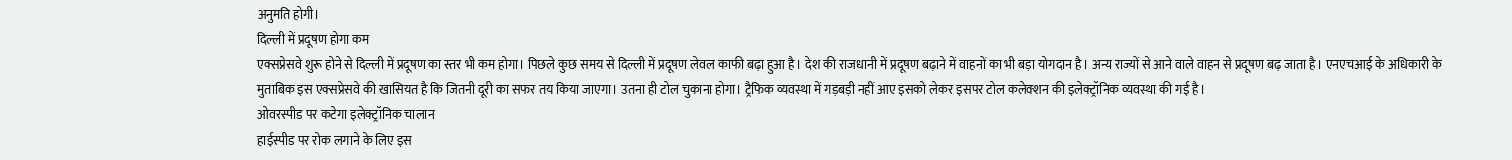अनुमति होगी।
दिल्ली में प्रदूषण होगा कम
एक्सप्रेसवे शुरू होने से दिल्ली में प्रदूषण का स्तर भी कम होगा। पिछले कुछ समय से दिल्ली में प्रदूषण लेवल काफी बढ़ा हुआ है। देश की राजधानी में प्रदूषण बढ़ाने में वाहनों का भी बड़ा योगदान है। अन्य राज्यों से आने वाले वाहन से प्रदूषण बढ़ जाता है। एनएचआई के अधिकारी के मुताबिक इस एक्सप्रेसवे की खासियत है कि जितनी दूरी का सफर तय किया जाएगा। उतना ही टोल चुकाना होगा। ट्रैफिक व्यवस्था में गड़बड़ी नहीं आए इसको लेकर इसपर टोल कलेक्शन की इलेक्ट्रॉनिक व्यवस्था की गई है।
ओवरस्पीड पर कटेगा इलेक्ट्रॉनिक चालान
हाईस्पीड पर रोक लगाने के लिए इस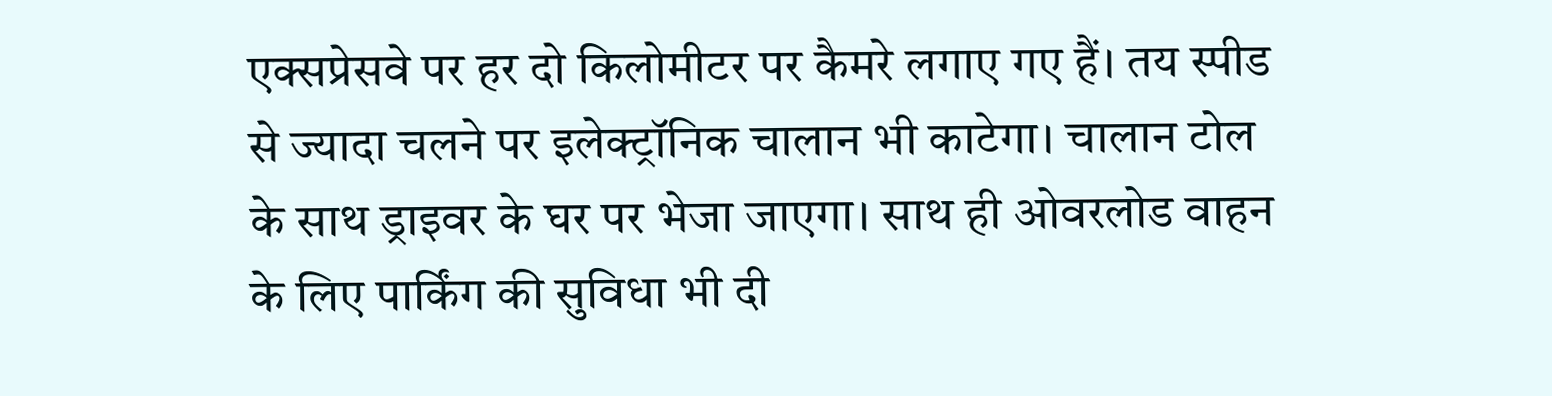एक्सप्रेसवे पर हर दो किलोमीटर पर कैमरे लगाए गए हैं। तय स्पीड से ज्यादा चलने पर इलेक्ट्रॉनिक चालान भी काटेगा। चालान टोल के साथ ड्राइवर के घर पर भेजा जाएगा। साथ ही ओवरलोड वाहन के लिए पार्किंग की सुविधा भी दी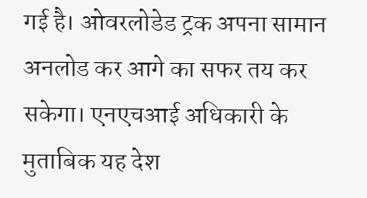गई है। ओवरलोडेड ट्रक अपना सामान अनलोड कर आगे का सफर तय कर सकेगा। एनएचआई अधिकारी के मुताबिक यह देश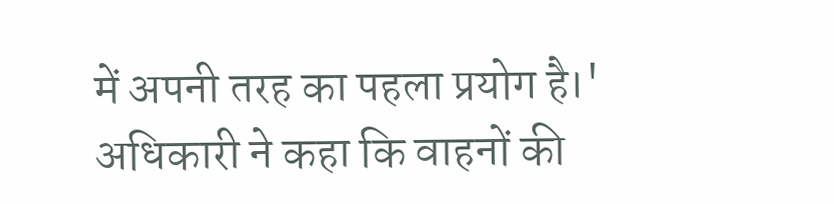में अपनी तरह का पहला प्रयोग है।' अधिकारी ने कहा कि वाहनों की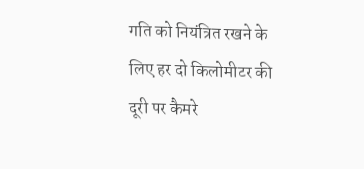गति को नियंत्रित रखने के लिए हर दो किलोमीटर की दूरी पर कैमरे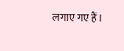लगाए गए हैं।